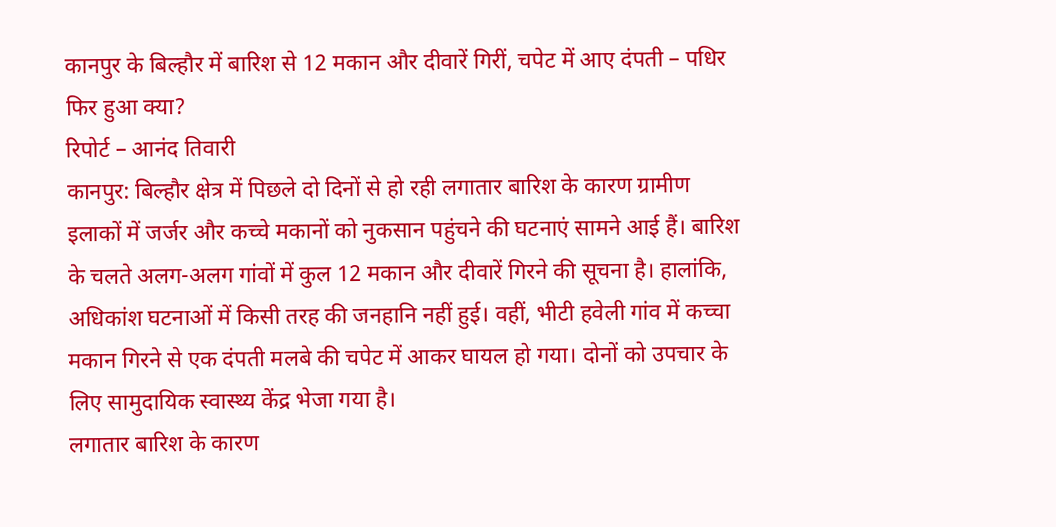कानपुर के बिल्हौर में बारिश से 12 मकान और दीवारें गिरीं, चपेट में आए दंपती – पधिर फिर हुआ क्या?
रिपोर्ट – आनंद तिवारी
कानपुर: बिल्हौर क्षेत्र में पिछले दो दिनों से हो रही लगातार बारिश के कारण ग्रामीण इलाकों में जर्जर और कच्चे मकानों को नुकसान पहुंचने की घटनाएं सामने आई हैं। बारिश के चलते अलग-अलग गांवों में कुल 12 मकान और दीवारें गिरने की सूचना है। हालांकि, अधिकांश घटनाओं में किसी तरह की जनहानि नहीं हुई। वहीं, भीटी हवेली गांव में कच्चा मकान गिरने से एक दंपती मलबे की चपेट में आकर घायल हो गया। दोनों को उपचार के लिए सामुदायिक स्वास्थ्य केंद्र भेजा गया है।
लगातार बारिश के कारण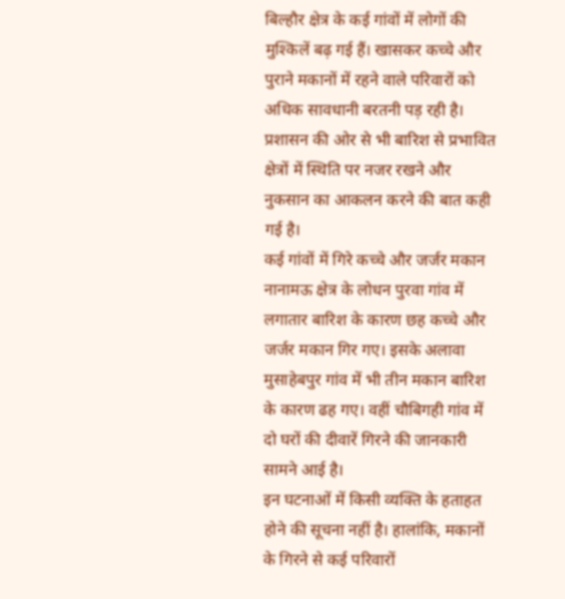बिल्हौर क्षेत्र के कई गांवों में लोगों की मुश्किलें बढ़ गई हैं। खासकर कच्चे और पुराने मकानों में रहने वाले परिवारों को अधिक सावधानी बरतनी पड़ रही है। प्रशासन की ओर से भी बारिश से प्रभावित क्षेत्रों में स्थिति पर नजर रखने और नुकसान का आकलन करने की बात कही गई है।
कई गांवों में गिरे कच्चे और जर्जर मकान
नानामऊ क्षेत्र के लोधन पुरवा गांव में लगातार बारिश के कारण छह कच्चे और जर्जर मकान गिर गए। इसके अलावा मुसाहेबपुर गांव में भी तीन मकान बारिश के कारण ढह गए। वहीं चौबिगही गांव में दो घरों की दीवारें गिरने की जानकारी सामने आई है।
इन घटनाओं में किसी व्यक्ति के हताहत होने की सूचना नहीं है। हालांकि, मकानों के गिरने से कई परिवारों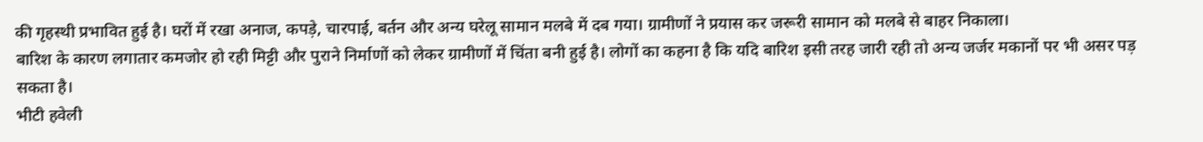की गृहस्थी प्रभावित हुई है। घरों में रखा अनाज, कपड़े, चारपाई, बर्तन और अन्य घरेलू सामान मलबे में दब गया। ग्रामीणों ने प्रयास कर जरूरी सामान को मलबे से बाहर निकाला।
बारिश के कारण लगातार कमजोर हो रही मिट्टी और पुराने निर्माणों को लेकर ग्रामीणों में चिंता बनी हुई है। लोगों का कहना है कि यदि बारिश इसी तरह जारी रही तो अन्य जर्जर मकानों पर भी असर पड़ सकता है।
भीटी हवेली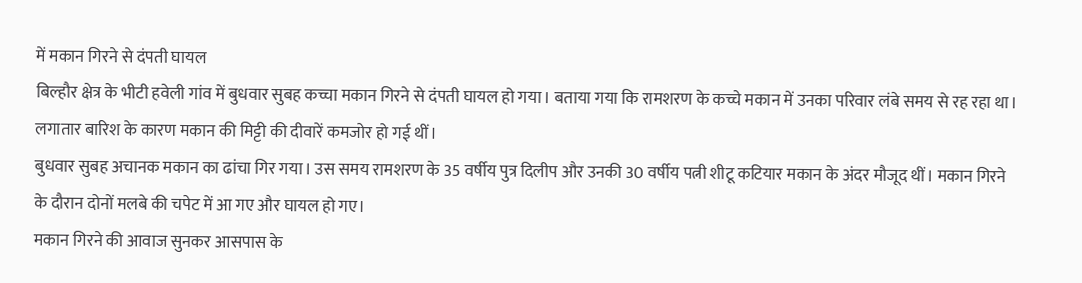में मकान गिरने से दंपती घायल
बिल्हौर क्षेत्र के भीटी हवेली गांव में बुधवार सुबह कच्चा मकान गिरने से दंपती घायल हो गया। बताया गया कि रामशरण के कच्चे मकान में उनका परिवार लंबे समय से रह रहा था। लगातार बारिश के कारण मकान की मिट्टी की दीवारें कमजोर हो गई थीं।
बुधवार सुबह अचानक मकान का ढांचा गिर गया। उस समय रामशरण के 35 वर्षीय पुत्र दिलीप और उनकी 30 वर्षीय पत्नी शीटू कटियार मकान के अंदर मौजूद थीं। मकान गिरने के दौरान दोनों मलबे की चपेट में आ गए और घायल हो गए।
मकान गिरने की आवाज सुनकर आसपास के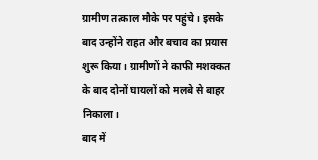ग्रामीण तत्काल मौके पर पहुंचे। इसके बाद उन्होंने राहत और बचाव का प्रयास शुरू किया। ग्रामीणों ने काफी मशक्कत के बाद दोनों घायलों को मलबे से बाहर निकाला।
बाद में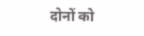दोनों को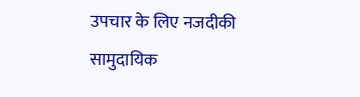उपचार के लिए नजदीकी सामुदायिक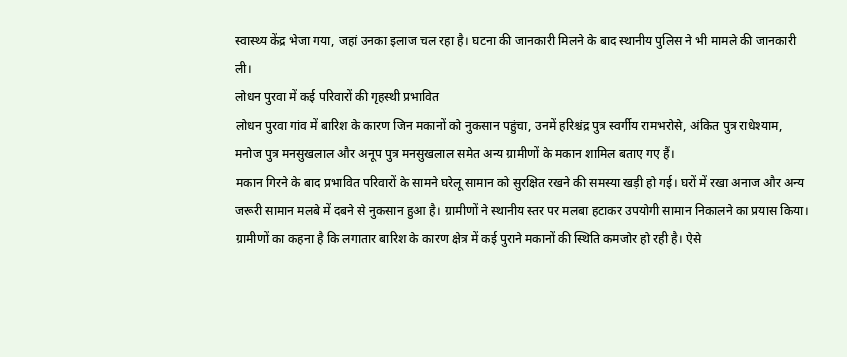स्वास्थ्य केंद्र भेजा गया, जहां उनका इलाज चल रहा है। घटना की जानकारी मिलने के बाद स्थानीय पुलिस ने भी मामले की जानकारी ली।
लोधन पुरवा में कई परिवारों की गृहस्थी प्रभावित
लोधन पुरवा गांव में बारिश के कारण जिन मकानों को नुकसान पहुंचा, उनमें हरिश्चंद्र पुत्र स्वर्गीय रामभरोसे, अंकित पुत्र राधेश्याम, मनोज पुत्र मनसुखलाल और अनूप पुत्र मनसुखलाल समेत अन्य ग्रामीणों के मकान शामिल बताए गए हैं।
मकान गिरने के बाद प्रभावित परिवारों के सामने घरेलू सामान को सुरक्षित रखने की समस्या खड़ी हो गई। घरों में रखा अनाज और अन्य जरूरी सामान मलबे में दबने से नुकसान हुआ है। ग्रामीणों ने स्थानीय स्तर पर मलबा हटाकर उपयोगी सामान निकालने का प्रयास किया।
ग्रामीणों का कहना है कि लगातार बारिश के कारण क्षेत्र में कई पुराने मकानों की स्थिति कमजोर हो रही है। ऐसे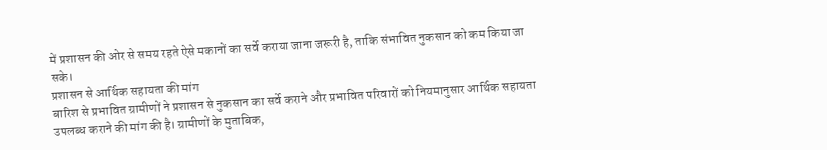में प्रशासन की ओर से समय रहते ऐसे मकानों का सर्वे कराया जाना जरूरी है, ताकि संभावित नुकसान को कम किया जा सके।
प्रशासन से आर्थिक सहायता की मांग
बारिश से प्रभावित ग्रामीणों ने प्रशासन से नुकसान का सर्वे कराने और प्रभावित परिवारों को नियमानुसार आर्थिक सहायता उपलब्ध कराने की मांग की है। ग्रामीणों के मुताबिक,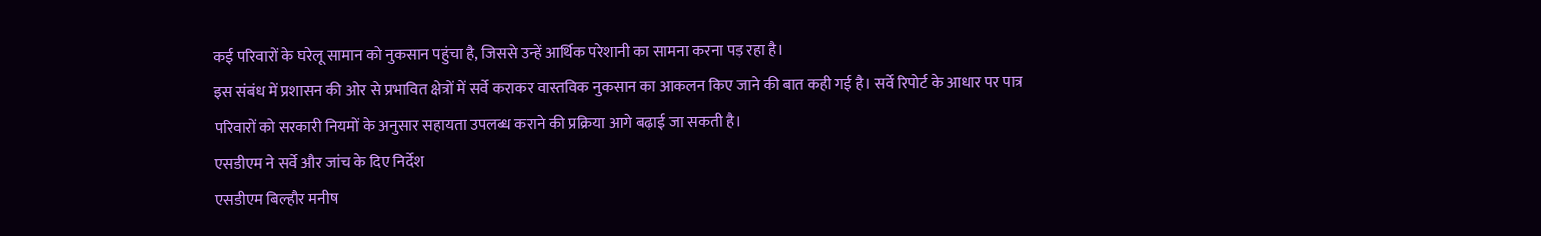कई परिवारों के घरेलू सामान को नुकसान पहुंचा है, जिससे उन्हें आर्थिक परेशानी का सामना करना पड़ रहा है।
इस संबंध में प्रशासन की ओर से प्रभावित क्षेत्रों में सर्वे कराकर वास्तविक नुकसान का आकलन किए जाने की बात कही गई है। सर्वे रिपोर्ट के आधार पर पात्र परिवारों को सरकारी नियमों के अनुसार सहायता उपलब्ध कराने की प्रक्रिया आगे बढ़ाई जा सकती है।
एसडीएम ने सर्वे और जांच के दिए निर्देश
एसडीएम बिल्हौर मनीष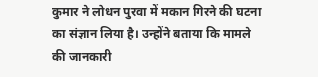कुमार ने लोधन पुरवा में मकान गिरने की घटना का संज्ञान लिया है। उन्होंने बताया कि मामले की जानकारी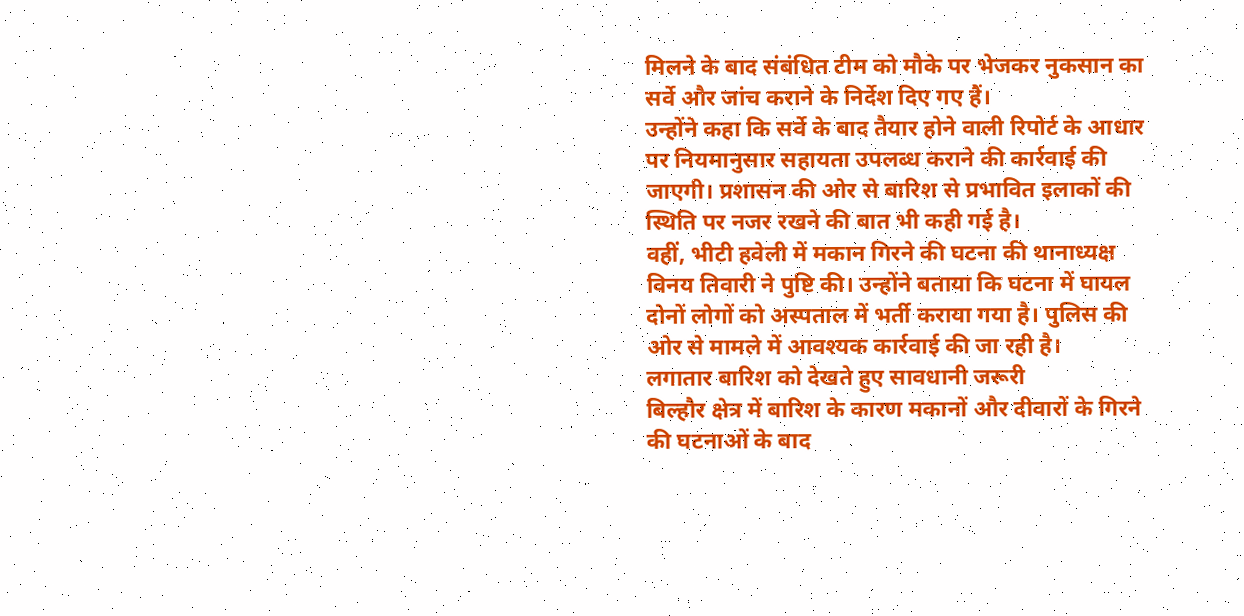मिलने के बाद संबंधित टीम को मौके पर भेजकर नुकसान का सर्वे और जांच कराने के निर्देश दिए गए हैं।
उन्होंने कहा कि सर्वे के बाद तैयार होने वाली रिपोर्ट के आधार पर नियमानुसार सहायता उपलब्ध कराने की कार्रवाई की जाएगी। प्रशासन की ओर से बारिश से प्रभावित इलाकों की स्थिति पर नजर रखने की बात भी कही गई है।
वहीं, भीटी हवेली में मकान गिरने की घटना की थानाध्यक्ष विनय तिवारी ने पुष्टि की। उन्होंने बताया कि घटना में घायल दोनों लोगों को अस्पताल में भर्ती कराया गया है। पुलिस की ओर से मामले में आवश्यक कार्रवाई की जा रही है।
लगातार बारिश को देखते हुए सावधानी जरूरी
बिल्हौर क्षेत्र में बारिश के कारण मकानों और दीवारों के गिरने की घटनाओं के बाद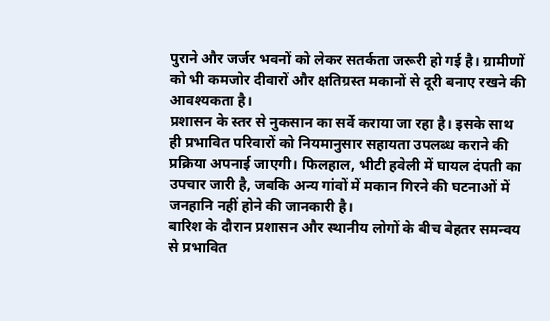पुराने और जर्जर भवनों को लेकर सतर्कता जरूरी हो गई है। ग्रामीणों को भी कमजोर दीवारों और क्षतिग्रस्त मकानों से दूरी बनाए रखने की आवश्यकता है।
प्रशासन के स्तर से नुकसान का सर्वे कराया जा रहा है। इसके साथ ही प्रभावित परिवारों को नियमानुसार सहायता उपलब्ध कराने की प्रक्रिया अपनाई जाएगी। फिलहाल, भीटी हवेली में घायल दंपती का उपचार जारी है, जबकि अन्य गांवों में मकान गिरने की घटनाओं में जनहानि नहीं होने की जानकारी है।
बारिश के दौरान प्रशासन और स्थानीय लोगों के बीच बेहतर समन्वय से प्रभावित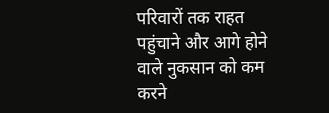परिवारों तक राहत पहुंचाने और आगे होने वाले नुकसान को कम करने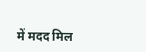में मदद मिल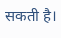सकती है।